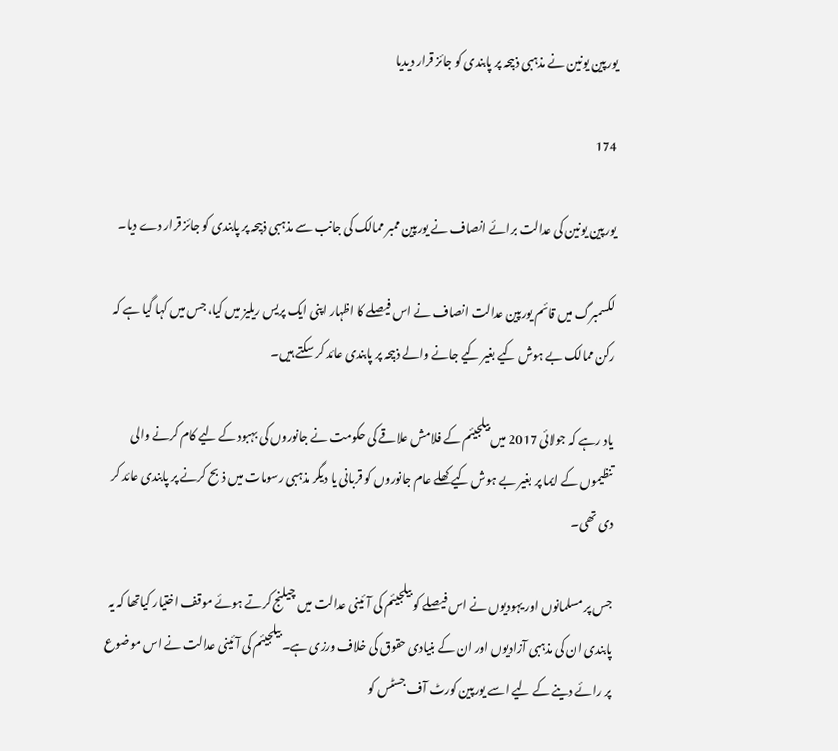یورپین یونین نے مذہبی ذبیحہ پر پابندی کو جائز قرار دیدیا

174

یورپین یونین کی عدالت برائے انصاف نے یورپین ممبر ممالک کی جانب سے مذہبی ذبیحہ پر پابندی کو جائز قرار دے دیا۔

لکسمبرگ میں قائم یورپین عدالت انصاف نے اس فیصلے کا اظہار اپنی ایک پریس ریلیز میں کیا، جس میں کہا گیا ہے کہ رکن ممالک بے ہوش کیے بغیر کیے جانے والے ذبیحہ پر پابندی عائد کر سکتے ہیں۔

یاد رہے کہ جولائی 2017 میں بیلجیئم کے فلامش علاقے کی حکومت نے جانوروں کی بہبود کے لیے کام کرنے والی تنظیموں کے ایما پر بغیر بے ہوش کیے کھلے عام جانوروں کو قربانی یا دیگر مذہبی رسومات میں ذبح کرنے پر پابندی عائد کر دی تھی۔

جس پر مسلمانوں اور یہودیوں نے اس فیصلے کو بیلجیئم کی آئینی عدالت میں چیلنج کرتے ہوئے موقف اختیار کیاتھا کہ یہ پابندی ان کی مذہبی آزادیوں اور ان کے بنیادی حقوق کی خلاف ورزی ہے۔ بیلجیئم کی آئینی عدالت نے اس موضوع پر رائے دینے کے لیے اسے یورپین کورٹ آف جسٹس کو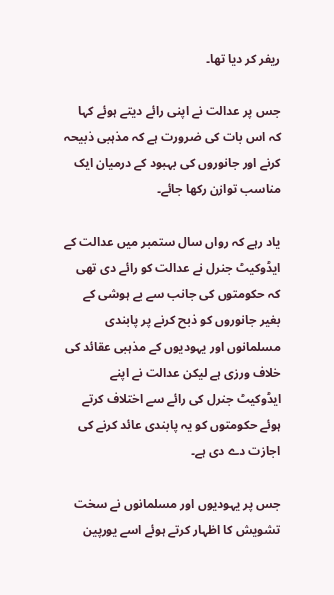ریفر کر دیا تھا۔

جس پر عدالت نے اپنی رائے دیتے ہوئے کہا کہ اس بات کی ضرورت ہے کہ مذہبی ذبیحہ کرنے اور جانوروں کی بہبود کے درمیان ایک مناسب توازن رکھا جائے۔

یاد رہے کہ رواں سال ستمبر میں عدالت کے ایڈوکیٹ جنرل نے عدالت کو رائے دی تھی کہ حکومتوں کی جانب سے بے ہوشی کے بغیر جانوروں کو ذبح کرنے پر پابندی مسلمانوں اور یہودیوں کے مذہبی عقائد کی خلاف ورزی ہے لیکن عدالت نے اپنے ایڈوکیٹ جنرل کی رائے سے اختلاف کرتے ہوئے حکومتوں کو یہ پابندی عائد کرنے کی اجازت دے دی ہے۔

جس پر یہودیوں اور مسلمانوں نے سخت تشویش کا اظہار کرتے ہوئے اسے یورپین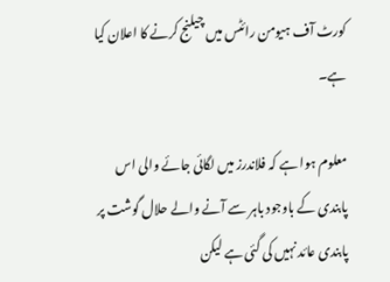کورٹ آف ہیومن رائٹس میں چیلنج کرنے کا اعلان کیا ہے۔

معلوم ہوا ہے کہ فلاندرز میں لگائی جائے والی اس پابندی کے باوجود باہر سے آنے والے حلال گوشت پر پابندی عائد نہیں کی گئی ہے لیکن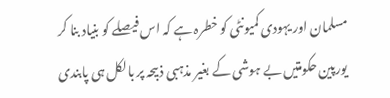مسلمان اور یہودی کمیونٹی کو خطرہ ہے کہ اس فیصلے کو بنیاد بنا کر یورپین حکومتیں بے ہوشی کے بغیر مذہبی ذبیحہ پر بالکل ہی پابندی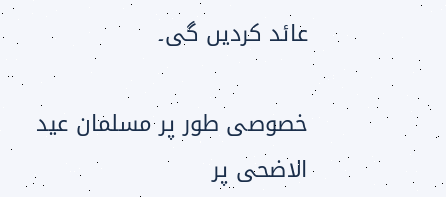عائد کردیں گی۔

خصوصی طور پر مسلمان عید الاضحی پر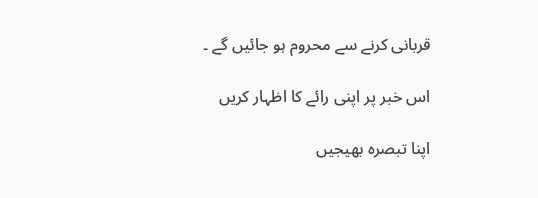قربانی کرنے سے محروم ہو جائیں گے ۔

اس خبر پر اپنی رائے کا اظہار کریں

اپنا تبصرہ بھیجیں